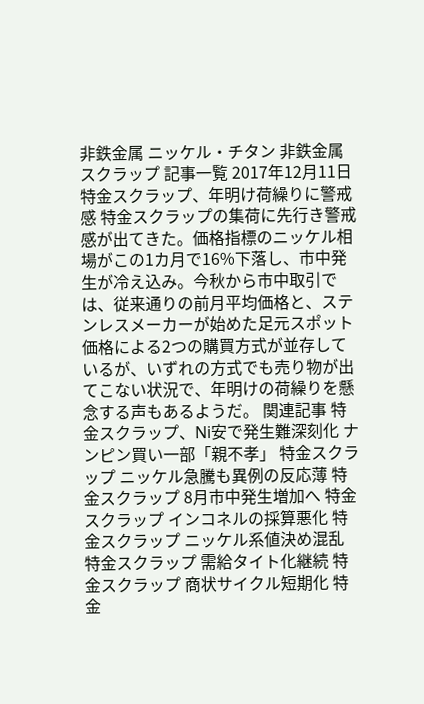非鉄金属 ニッケル・チタン 非鉄金属スクラップ 記事一覧 2017年12月11日 特金スクラップ、年明け荷繰りに警戒感 特金スクラップの集荷に先行き警戒感が出てきた。価格指標のニッケル相場がこの1カ月で16%下落し、市中発生が冷え込み。今秋から市中取引では、従来通りの前月平均価格と、ステンレスメーカーが始めた足元スポット価格による2つの購買方式が並存しているが、いずれの方式でも売り物が出てこない状況で、年明けの荷繰りを懸念する声もあるようだ。 関連記事 特金スクラップ、Ni安で発生難深刻化 ナンピン買い一部「親不孝」 特金スクラップ ニッケル急騰も異例の反応薄 特金スクラップ 8月市中発生増加へ 特金スクラップ インコネルの採算悪化 特金スクラップ ニッケル系値決め混乱 特金スクラップ 需給タイト化継続 特金スクラップ 商状サイクル短期化 特金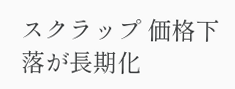スクラップ 価格下落が長期化